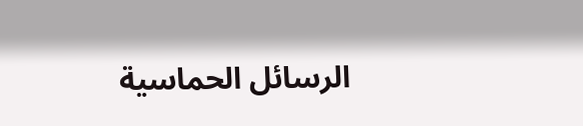الرسائل الحماسية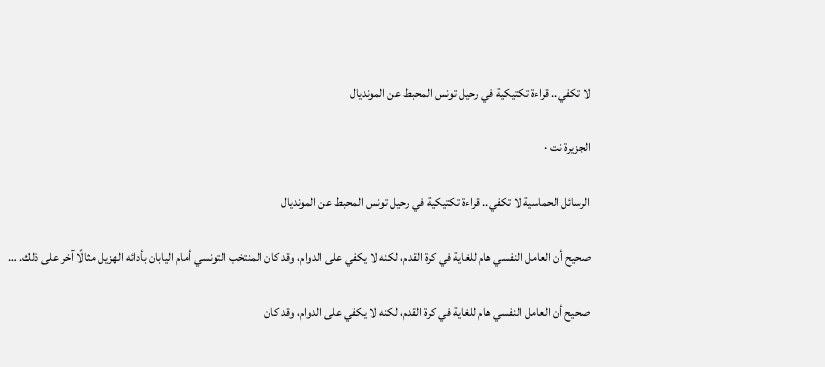لا تكفي.. قراءة تكتيكية في رحيل تونس المحبط عن المونديال

الجزيرة نت ·

الرسائل الحماسية لا تكفي.. قراءة تكتيكية في رحيل تونس المحبط عن المونديال

صحيح أن العامل النفسي هام للغاية في كرة القدم، لكنه لا يكفي على الدوام، وقد كان المنتخب التونسي أمام اليابان بأدائه الهزيل مثالًا آخر على ذلك. …

صحيح أن العامل النفسي هام للغاية في كرة القدم، لكنه لا يكفي على الدوام، وقد كان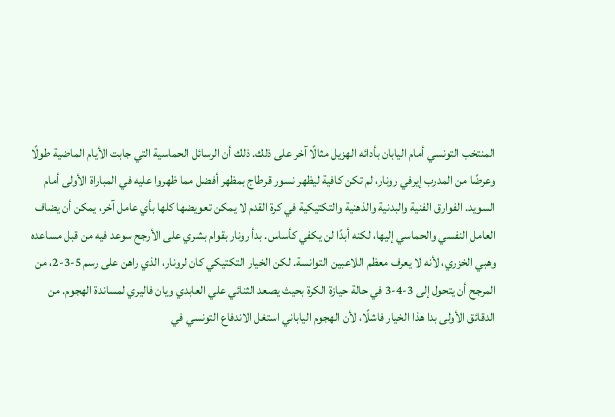المنتخب التونسي أمام اليابان بأدائه الهزيل مثالًا آخر على ذلك. ذلك أن الرسائل الحماسية التي جابت الأيام الماضية طولًا وعرضًا من المدرب إيرفي رونار، لم تكن كافية ليظهر نسور قرطاج بمظهر أفضل مما ظهروا عليه في المباراة الأولى أمام السويد. الفوارق الفنية والبدنية والذهنية والتكتيكية في كرة القدم لا يمكن تعويضها كلها بأي عامل آخر، يمكن أن يضاف العامل النفسي والحماسي إليها، لكنه أبدًا لن يكفي كأساس. بدأ رونار بقوام بشري على الأرجح سوعد فيه من قبل مساعده وهبي الخزري، لأنه لا يعرف معظم اللاعبين التوانسة. لكن الخيار التكتيكي كان لرونار، الذي راهن على رسم 5-3-2، من المرجح أن يتحول إلى 3-4-3 في حالة حيازة الكرة بحيث يصعد الثنائي علي العابدي ويان فاليري لمساندة الهجوم. من الدقائق الأولى بدا هذا الخيار فاشلًا، لأن الهجوم الياباني استغل الاندفاع التونسي في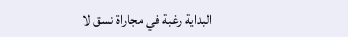البداية رغبة في مجاراة نسق لا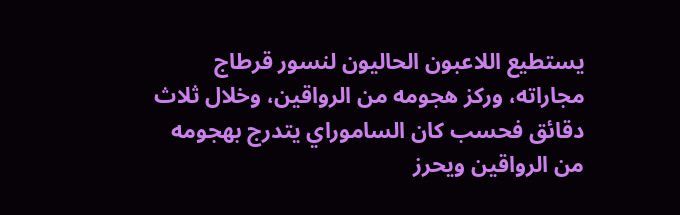يستطيع اللاعبون الحاليون لنسور قرطاج مجاراته، وركز هجومه من الرواقين، وخلال ثلاث دقائق فحسب كان الساموراي يتدرج بهجومه من الرواقين ويحرز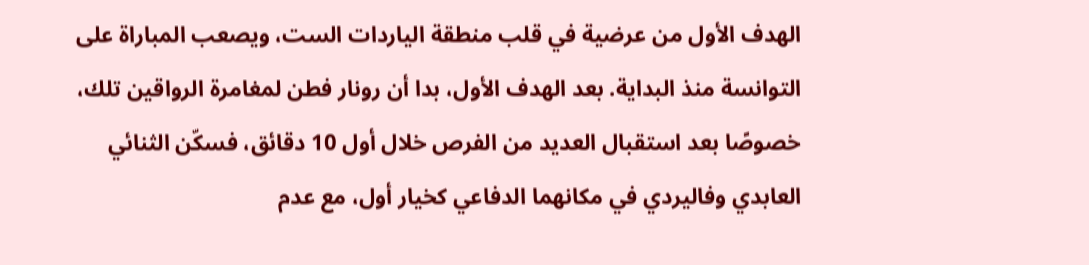الهدف الأول من عرضية في قلب منطقة الياردات الست، ويصعب المباراة على التوانسة منذ البداية. بعد الهدف الأول، بدا أن رونار فطن لمغامرة الرواقين تلك، خصوصًا بعد استقبال العديد من الفرص خلال أول 10 دقائق، فسكّن الثنائي العابدي وفاليردي في مكانهما الدفاعي كخيار أول، مع عدم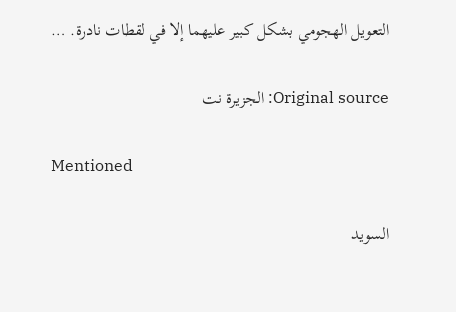التعويل الهجومي بشكل كبير عليهما إلا في لقطات نادرة. …

Original source: الجزيرة نت

Mentioned

السويد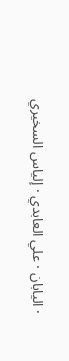· اليابان · علي العابدي · إلياس السخيري